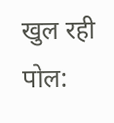खुल रही पोल: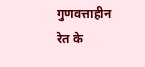गुणवत्ताहीन रेत के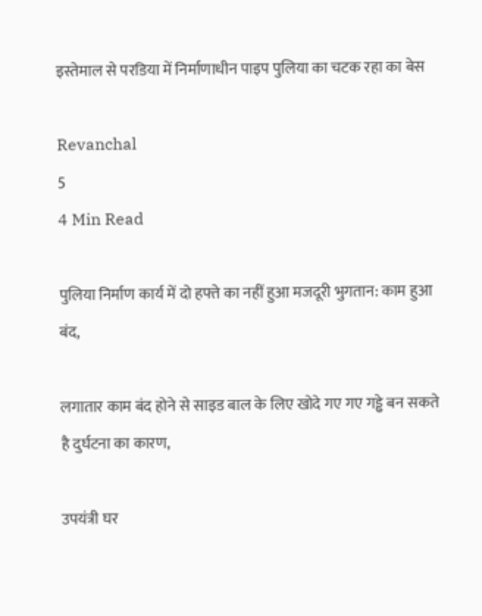इस्तेमाल से परडिया में निर्माणाधीन पाइप पुलिया का चटक रहा का बेस

Revanchal
5
4 Min Read

पुलिया निर्माण कार्य में दो हफ्ते का नहीं हुआ मजदूरी भुगतान: काम हुआ बंद,

लगातार काम बंद होने से साइड बाल के लिए खोदे गए गए गड्ढे बन सकते है दुर्घटना का कारण,

उपयंत्री घर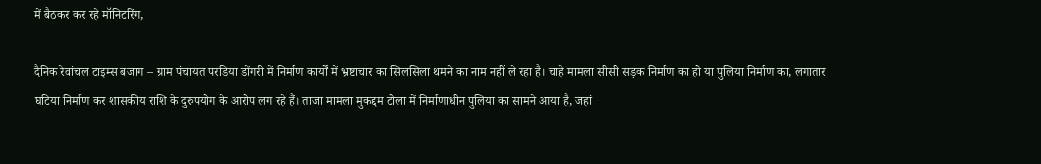में बैठकर कर रहे मॉनिटरिंग,

दैनिक रेवांचल टाइम्स बजाग – ग्राम पंचायत परडिया डोंगरी में निर्माण कार्यों में भ्रष्टाचार का सिलसिला थमने का नाम नहीं ले रहा है। चाहे मामला सीसी सड़क निर्माण का हो या पुलिया निर्माण का, लगातार घटिया निर्माण कर शासकीय राशि के दुरुपयोग के आरोप लग रहे हैं। ताजा मामला मुकद्दम टोला में निर्माणाधीन पुलिया का सामने आया है, जहां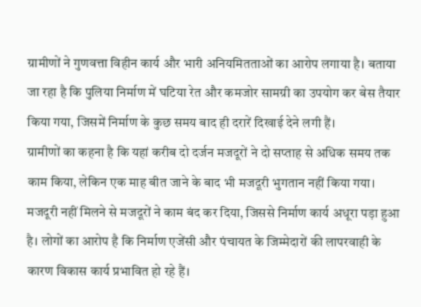ग्रामीणों ने गुणवत्ता विहीन कार्य और भारी अनियमितताओं का आरोप लगाया है। बताया जा रहा है कि पुलिया निर्माण में घटिया रेत और कमजोर सामग्री का उपयोग कर बेस तैयार किया गया, जिसमें निर्माण के कुछ समय बाद ही दरारें दिखाई देने लगी हैं।
ग्रामीणों का कहना है कि यहां करीब दो दर्जन मजदूरों ने दो सप्ताह से अधिक समय तक काम किया, लेकिन एक माह बीत जाने के बाद भी मजदूरी भुगतान नहीं किया गया। मजदूरी नहीं मिलने से मजदूरों ने काम बंद कर दिया, जिससे निर्माण कार्य अधूरा पड़ा हुआ है। लोगों का आरोप है कि निर्माण एजेंसी और पंचायत के जिम्मेदारों की लापरवाही के कारण विकास कार्य प्रभावित हो रहे हैं।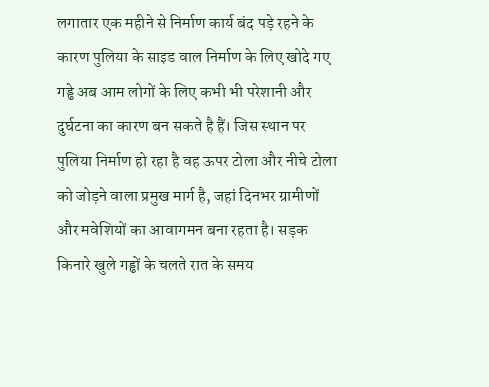लगातार एक महीने से निर्माण कार्य बंद पड़े रहने के कारण पुलिया के साइड वाल निर्माण के लिए खोदे गए गड्ढे अब आम लोगों के लिए कभी भी परेशानी और दुर्घटना का कारण बन सकते है हैं। जिस स्थान पर पुलिया निर्माण हो रहा है वह ऊपर टोला और नीचे टोला को जोड़ने वाला प्रमुख मार्ग है, जहां दिनभर ग्रामीणों और मवेशियों का आवागमन बना रहता है। सड़क किनारे खुले गड्ढों के चलते रात के समय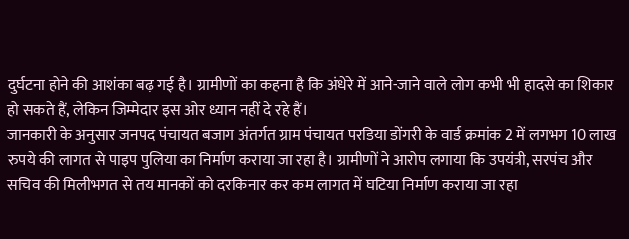दुर्घटना होने की आशंका बढ़ गई है। ग्रामीणों का कहना है कि अंधेरे में आने-जाने वाले लोग कभी भी हादसे का शिकार हो सकते हैं, लेकिन जिम्मेदार इस ओर ध्यान नहीं दे रहे हैं।
जानकारी के अनुसार जनपद पंचायत बजाग अंतर्गत ग्राम पंचायत परडिया डोंगरी के वार्ड क्रमांक 2 में लगभग 10 लाख रुपये की लागत से पाइप पुलिया का निर्माण कराया जा रहा है। ग्रामीणों ने आरोप लगाया कि उपयंत्री, सरपंच और सचिव की मिलीभगत से तय मानकों को दरकिनार कर कम लागत में घटिया निर्माण कराया जा रहा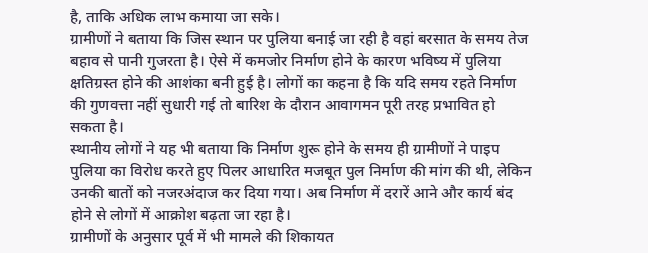है, ताकि अधिक लाभ कमाया जा सके।
ग्रामीणों ने बताया कि जिस स्थान पर पुलिया बनाई जा रही है वहां बरसात के समय तेज बहाव से पानी गुजरता है। ऐसे में कमजोर निर्माण होने के कारण भविष्य में पुलिया क्षतिग्रस्त होने की आशंका बनी हुई है। लोगों का कहना है कि यदि समय रहते निर्माण की गुणवत्ता नहीं सुधारी गई तो बारिश के दौरान आवागमन पूरी तरह प्रभावित हो सकता है।
स्थानीय लोगों ने यह भी बताया कि निर्माण शुरू होने के समय ही ग्रामीणों ने पाइप पुलिया का विरोध करते हुए पिलर आधारित मजबूत पुल निर्माण की मांग की थी, लेकिन उनकी बातों को नजरअंदाज कर दिया गया। अब निर्माण में दरारें आने और कार्य बंद होने से लोगों में आक्रोश बढ़ता जा रहा है।
ग्रामीणों के अनुसार पूर्व में भी मामले की शिकायत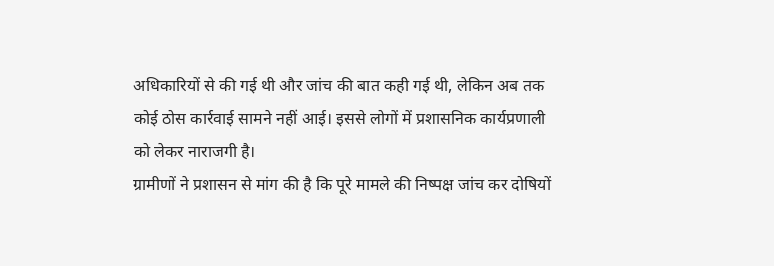अधिकारियों से की गई थी और जांच की बात कही गई थी, लेकिन अब तक कोई ठोस कार्रवाई सामने नहीं आई। इससे लोगों में प्रशासनिक कार्यप्रणाली को लेकर नाराजगी है।
ग्रामीणों ने प्रशासन से मांग की है कि पूरे मामले की निष्पक्ष जांच कर दोषियों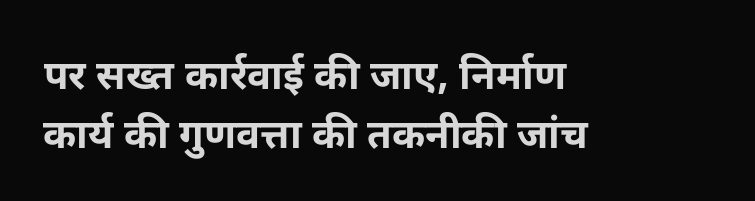पर सख्त कार्रवाई की जाए, निर्माण कार्य की गुणवत्ता की तकनीकी जांच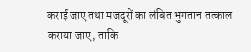कराई जाए तथा मजदूरों का लंबित भुगतान तत्काल कराया जाए, ताकि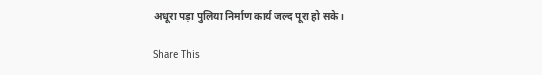अधूरा पड़ा पुलिया निर्माण कार्य जल्द पूरा हो सके।

Share This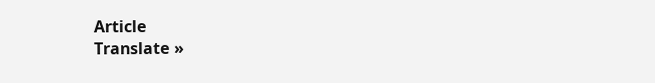Article
Translate »